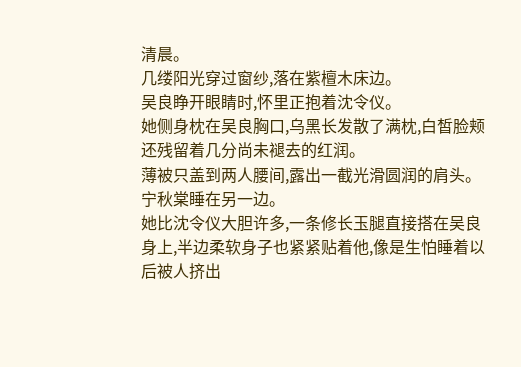清晨。
几缕阳光穿过窗纱,落在紫檀木床边。
吴良睁开眼睛时,怀里正抱着沈令仪。
她侧身枕在吴良胸口,乌黑长发散了满枕,白皙脸颊还残留着几分尚未褪去的红润。
薄被只盖到两人腰间,露出一截光滑圆润的肩头。
宁秋棠睡在另一边。
她比沈令仪大胆许多,一条修长玉腿直接搭在吴良身上,半边柔软身子也紧紧贴着他,像是生怕睡着以后被人挤出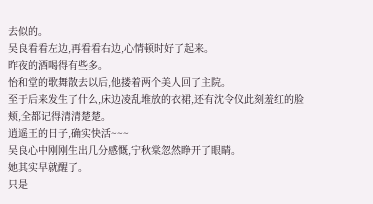去似的。
吴良看看左边,再看看右边,心情顿时好了起来。
昨夜的酒喝得有些多。
怡和堂的歌舞散去以后,他搂着两个美人回了主院。
至于后来发生了什么,床边凌乱堆放的衣裙,还有沈令仪此刻羞红的脸颊,全都记得清清楚楚。
逍遥王的日子,确实快活~~~
吴良心中刚刚生出几分感慨,宁秋棠忽然睁开了眼睛。
她其实早就醒了。
只是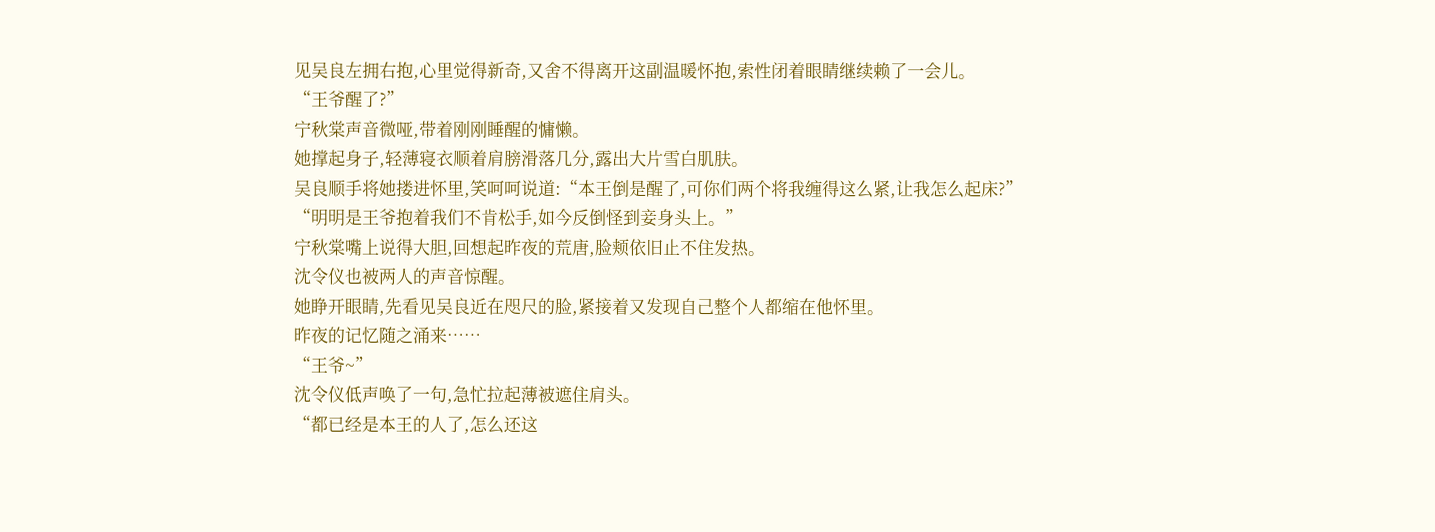见吴良左拥右抱,心里觉得新奇,又舍不得离开这副温暖怀抱,索性闭着眼睛继续赖了一会儿。
“王爷醒了?”
宁秋棠声音微哑,带着刚刚睡醒的慵懒。
她撑起身子,轻薄寝衣顺着肩膀滑落几分,露出大片雪白肌肤。
吴良顺手将她搂进怀里,笑呵呵说道:“本王倒是醒了,可你们两个将我缠得这么紧,让我怎么起床?”
“明明是王爷抱着我们不肯松手,如今反倒怪到妾身头上。”
宁秋棠嘴上说得大胆,回想起昨夜的荒唐,脸颊依旧止不住发热。
沈令仪也被两人的声音惊醒。
她睁开眼睛,先看见吴良近在咫尺的脸,紧接着又发现自己整个人都缩在他怀里。
昨夜的记忆随之涌来……
“王爷~”
沈令仪低声唤了一句,急忙拉起薄被遮住肩头。
“都已经是本王的人了,怎么还这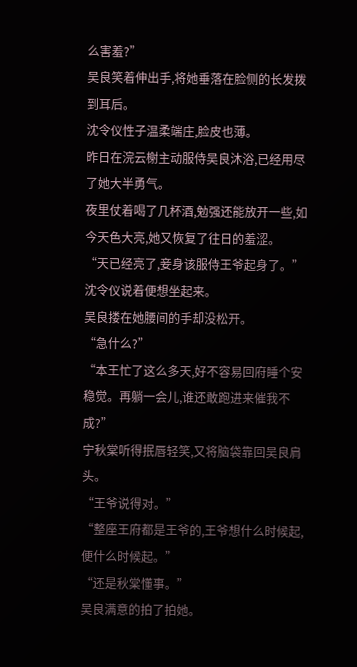么害羞?”
吴良笑着伸出手,将她垂落在脸侧的长发拨到耳后。
沈令仪性子温柔端庄,脸皮也薄。
昨日在浣云榭主动服侍吴良沐浴,已经用尽了她大半勇气。
夜里仗着喝了几杯酒,勉强还能放开一些,如今天色大亮,她又恢复了往日的羞涩。
“天已经亮了,妾身该服侍王爷起身了。”
沈令仪说着便想坐起来。
吴良搂在她腰间的手却没松开。
“急什么?”
“本王忙了这么多天,好不容易回府睡个安稳觉。再躺一会儿,谁还敢跑进来催我不成?”
宁秋棠听得抿唇轻笑,又将脑袋靠回吴良肩头。
“王爷说得对。”
“整座王府都是王爷的,王爷想什么时候起,便什么时候起。”
“还是秋棠懂事。”
吴良满意的拍了拍她。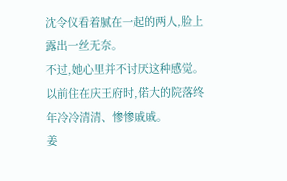沈令仪看着腻在一起的两人,脸上露出一丝无奈。
不过,她心里并不讨厌这种感觉。
以前住在庆王府时,偌大的院落终年冷冷清清、惨惨戚戚。
姜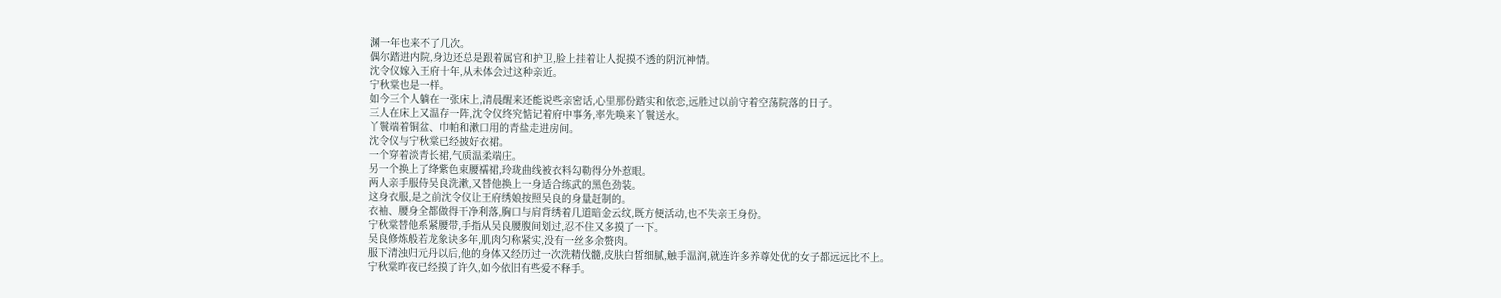渊一年也来不了几次。
偶尔踏进内院,身边还总是跟着属官和护卫,脸上挂着让人捉摸不透的阴沉神情。
沈令仪嫁入王府十年,从未体会过这种亲近。
宁秋棠也是一样。
如今三个人躺在一张床上,清晨醒来还能说些亲密话,心里那份踏实和依恋,远胜过以前守着空荡院落的日子。
三人在床上又温存一阵,沈令仪终究惦记着府中事务,率先唤来丫鬟送水。
丫鬟端着铜盆、巾帕和漱口用的青盐走进房间。
沈令仪与宁秋棠已经披好衣裙。
一个穿着淡青长裙,气质温柔端庄。
另一个换上了绛紫色束腰襦裙,玲珑曲线被衣料勾勒得分外惹眼。
两人亲手服侍吴良洗漱,又替他换上一身适合练武的黑色劲装。
这身衣服,是之前沈令仪让王府绣娘按照吴良的身量赶制的。
衣袖、腰身全都做得干净利落,胸口与肩背绣着几道暗金云纹,既方便活动,也不失亲王身份。
宁秋棠替他系紧腰带,手指从吴良腰腹间划过,忍不住又多摸了一下。
吴良修炼般若龙象诀多年,肌肉匀称紧实,没有一丝多余赘肉。
服下清浊归元丹以后,他的身体又经历过一次洗精伐髓,皮肤白皙细腻,触手温润,就连许多养尊处优的女子都远远比不上。
宁秋棠昨夜已经摸了许久,如今依旧有些爱不释手。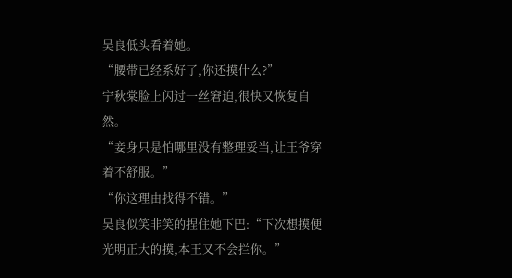吴良低头看着她。
“腰带已经系好了,你还摸什么?”
宁秋棠脸上闪过一丝窘迫,很快又恢复自然。
“妾身只是怕哪里没有整理妥当,让王爷穿着不舒服。”
“你这理由找得不错。”
吴良似笑非笑的捏住她下巴:“下次想摸便光明正大的摸,本王又不会拦你。”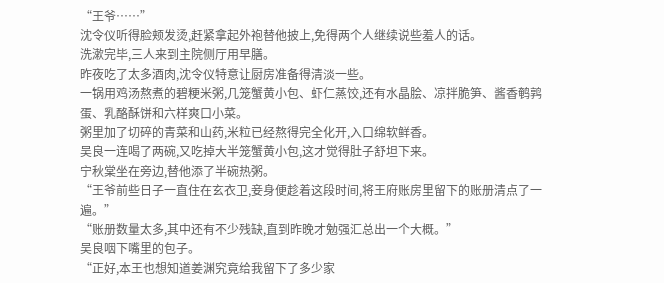“王爷……”
沈令仪听得脸颊发烫,赶紧拿起外袍替他披上,免得两个人继续说些羞人的话。
洗漱完毕,三人来到主院侧厅用早膳。
昨夜吃了太多酒肉,沈令仪特意让厨房准备得清淡一些。
一锅用鸡汤熬煮的碧粳米粥,几笼蟹黄小包、虾仁蒸饺,还有水晶脍、凉拌脆笋、酱香鹌鹑蛋、乳酪酥饼和六样爽口小菜。
粥里加了切碎的青菜和山药,米粒已经熬得完全化开,入口绵软鲜香。
吴良一连喝了两碗,又吃掉大半笼蟹黄小包,这才觉得肚子舒坦下来。
宁秋棠坐在旁边,替他添了半碗热粥。
“王爷前些日子一直住在玄衣卫,妾身便趁着这段时间,将王府账房里留下的账册清点了一遍。”
“账册数量太多,其中还有不少残缺,直到昨晚才勉强汇总出一个大概。”
吴良咽下嘴里的包子。
“正好,本王也想知道姜渊究竟给我留下了多少家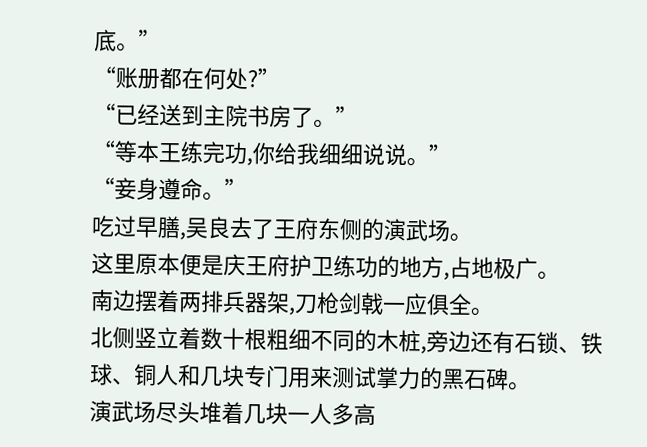底。”
“账册都在何处?”
“已经送到主院书房了。”
“等本王练完功,你给我细细说说。”
“妾身遵命。”
吃过早膳,吴良去了王府东侧的演武场。
这里原本便是庆王府护卫练功的地方,占地极广。
南边摆着两排兵器架,刀枪剑戟一应俱全。
北侧竖立着数十根粗细不同的木桩,旁边还有石锁、铁球、铜人和几块专门用来测试掌力的黑石碑。
演武场尽头堆着几块一人多高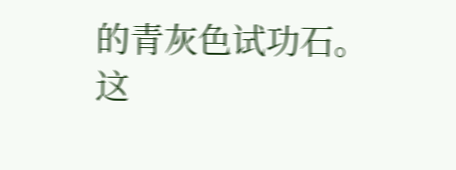的青灰色试功石。
这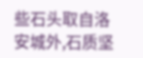些石头取自洛安城外,石质坚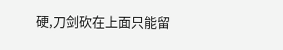硬,刀剑砍在上面只能留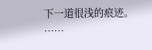下一道很浅的痕迹。
……